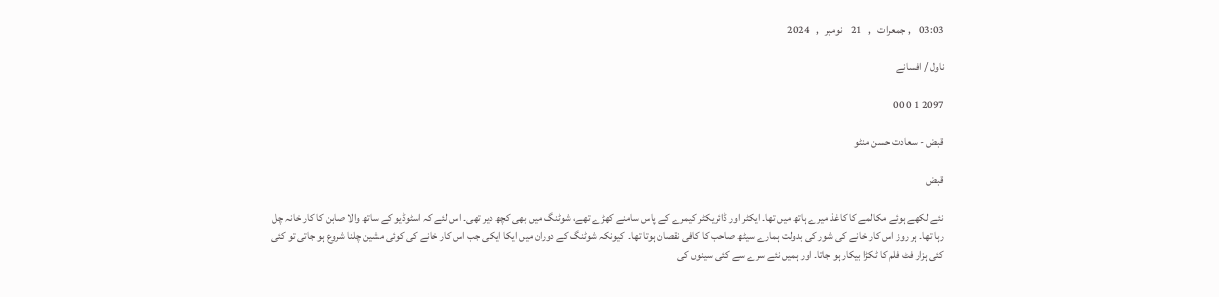03:03    , جمعرات   ,   21    نومبر   ,   2024

ناول / افسانے

2097 1 0 00

قبض - سعادت حسن منٹو

قبض

نئے لکھے ہوئے مکالمے کا کاغذ میرے ہاتھ میں تھا۔ ایکٹر اور ڈائریکٹر کیمرے کے پاس سامنے کھڑے تھے، شوٹنگ میں بھی کچھ دیر تھی۔ اس لئے کہ اسٹوڈیو کے ساتھ والا صابن کا کار خانہ چل رہا تھا۔ ہر روز اس کار خانے کی شور کی بدولت ہمارے سیٹھ صاحب کا کافی نقصان ہوتا تھا۔  کیونکہ شوٹنگ کے دوران میں ایکا ایکی جب اس کار خانے کی کوئی مشین چلنا شروع ہو جاتی تو کئی کئی ہزار فٹ فلم کا ٹکڑا بیکار ہو جاتا۔ اور ہمیں نئے سرے سے کئی سینوں کی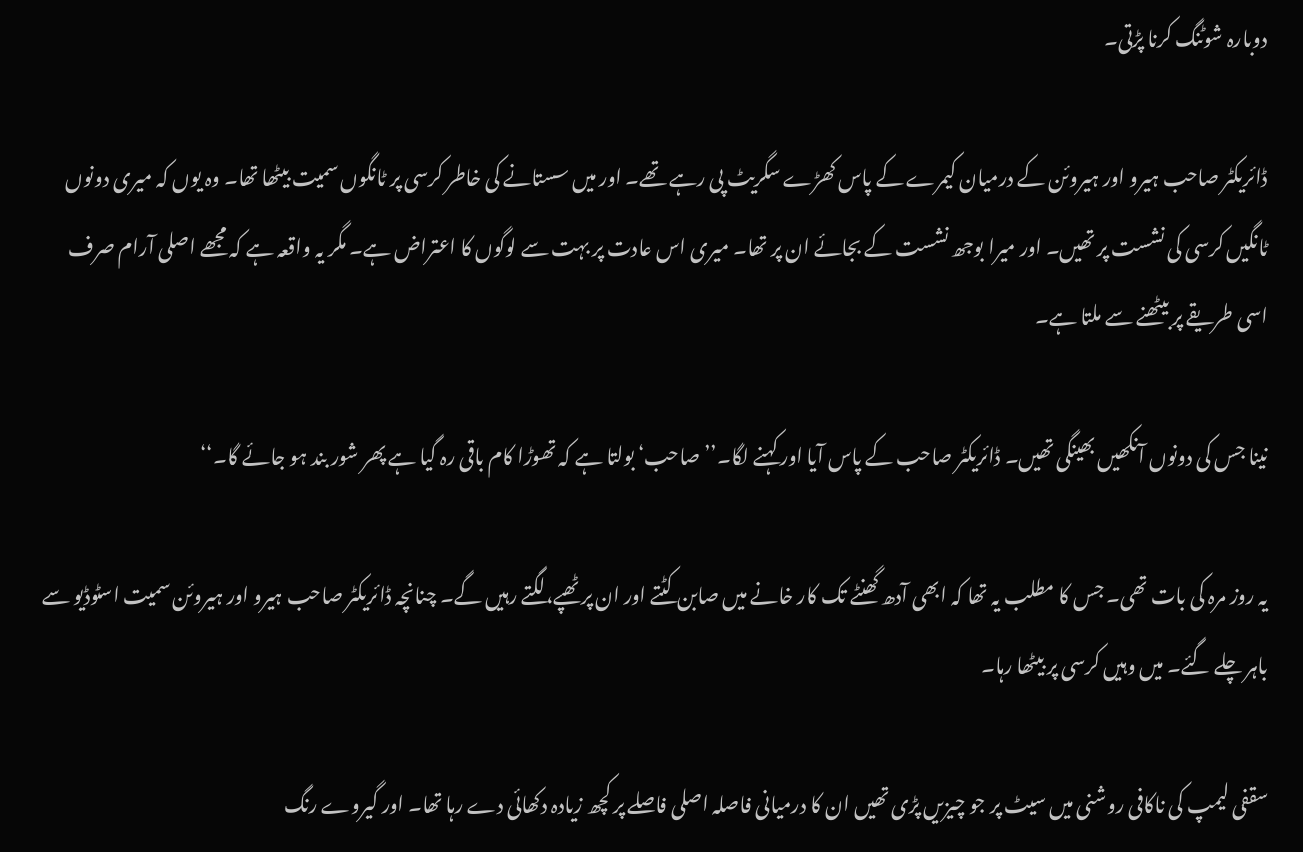دوبارہ شوٹنگ کرنا پڑتی۔

ڈائریکٹر صاحب ہیرو اور ہیروئن کے درمیان کیمرے کے پاس کھڑے سگریٹ پی رہے تھے۔ اور میں سستانے کی خاطر کرسی پر ٹانگوں سمیت بیٹھا تھا۔ وہ یوں کہ میری دونوں ٹانگیں کرسی کی نشست پر تھیں۔ اور میرا بوجھ نشست کے بجائے ان پر تھا۔ میری اس عادت پر بہت سے لوگوں کا اعتراض ہے۔ مگر یہ واقعہ ہے کہ مجھے اصلی آرام صرف اسی طریقے پر بیٹھنے سے ملتا ہے۔

نینا جس کی دونوں آنکھیں بھینگی تھیں۔ ڈائریکٹر صاحب کے پاس آیا اور کہنے لگا۔’’ صاحب‘ بولتا ہے کہ تھوڑا کام باقی رہ گیا ہے پھر شور بند ہو جائے گا۔‘‘

یہ روز مرہ کی بات تھی۔ جس کا مطلب یہ تھا کہ ابھی آدھ گھنٹے تک کار خانے میں صابن کٹتے اور ان پر ٹھپے،لگتے رہیں گے۔ چنانچہ ڈائریکٹر صاحب ہیرو اور ہیروئن سمیت اسٹوڈیو سے باہر چلے گئے۔ میں وہیں کرسی پر بیٹھا رہا۔

سقفی لیمپ کی ناکافی روشنی میں سیٹ پر جو چیزیں پڑی تھیں ان کا درمیانی فاصلہ اصلی فاصلے پر کچھ زیادہ دکھائی دے رہا تھا۔ اور گیروے رنگ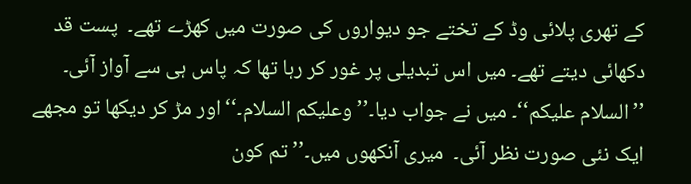کے تھری پلائی وڈ کے تختے جو دیواروں کی صورت میں کھڑے تھے۔  پست قد دکھائی دیتے تھے۔ میں اس تبدیلی پر غور کر رہا تھا کہ پاس ہی سے آواز آئی۔ ’’السلام علیکم‘‘۔ میں نے جواب دیا۔’’ وعلیکم السلام۔‘‘اور مڑ کر دیکھا تو مجھے ایک نئی صورت نظر آئی۔  میری آنکھوں میں۔’’ تم کون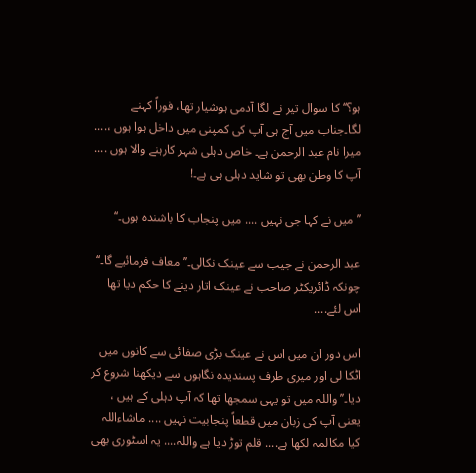ہو؟‘‘ کا سوال تیر نے لگا آدمی ہوشیار تھا، فوراً کہنے لگا۔جناب میں آج ہی آپ کی کمپنی میں داخل ہوا ہوں ،.... میرا نام عبد الرحمن ہے۔ خاص دہلی شہر کارہنے والا ہوں .... آپ کا وطن بھی تو شاید دہلی ہی ہے۔!

’’ میں نے کہا جی نہیں .... میں پنجاب کا باشندہ ہوں۔‘‘

عبد الرحمن نے جیب سے عینک نکالی۔’’ معاف فرمائیے گا۔‘‘ چونکہ ڈائریکٹر صاحب نے عینک اتار دینے کا حکم دیا تھا اس لئے....

اس دور ان میں اس نے عینک بڑی صفائی سے کانوں میں اٹکا لی اور میری طرف پسندیدہ نگاہوں سے دیکھنا شروع کر دیا۔’’ واللہ میں تو یہی سمجھا تھا کہ آپ دہلی کے ہیں ، یعنی آپ کی زبان میں قطعاً پنجابیت نہیں .... ماشاءاللہ کیا مکالمہ لکھا ہے.... قلم توڑ دیا ہے واللہ.... یہ اسٹوری بھی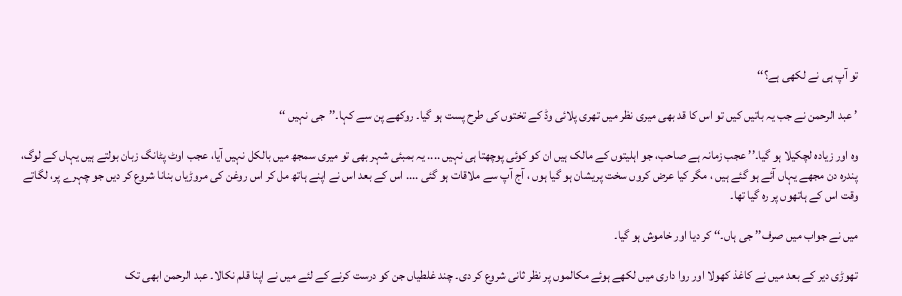تو آپ ہی نے لکھی ہے؟‘‘

’ عبد الرحمن نے جب یہ باتیں کیں تو اس کا قد بھی میری نظر میں تھری پلائی وڈ کے تختوں کی طرح پست ہو گیا۔ روکھے پن سے کہا۔’’جی نہیں ‘‘

وہ اور زیادہ لچکیلا ہو گیا۔’’ عجب زمانہ ہے صاحب، جو اہلیتوں کے مالک ہیں ان کو کوئی پوچھتا ہی نہیں .... یہ بمبئی شہر بھی تو میری سمجھ میں بالکل نہیں آیا، عجب اوٹ پٹانگ زبان بولتے ہیں یہاں کے لوگ، پندرہ دن مجھے یہاں آئے ہو گئے ہیں ، مگر کیا عرض کروں سخت پریشان ہو گیا ہوں ، آج آپ سے ملاقات ہو گئی .... اس کے بعد اس نے اپنے ہاتھ مل کر اس روغن کی مروڑیاں بنانا شروع کر دیں جو چہرے پر، لگاتے وقت اس کے ہاتھوں پر رہ گیا تھا۔

میں نے جواب میں صرف’’ جی ہاں۔‘‘ کر دیا اور خاموش ہو گیا۔

تھوڑی دیر کے بعد میں نے کاغذ کھولا اور روا داری میں لکھے ہوئے مکالموں پر نظر ثانی شروع کر دی۔ چند غلطیاں جن کو درست کرنے کے لئے میں نے اپنا قلم نکالا۔ عبد الرحمن ابھی تک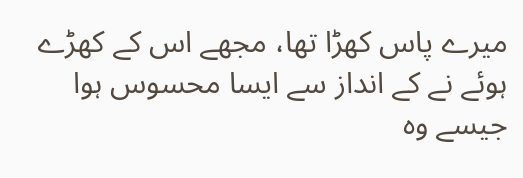میرے پاس کھڑا تھا، مجھے اس کے کھڑے ہوئے نے کے انداز سے ایسا محسوس ہوا جیسے وہ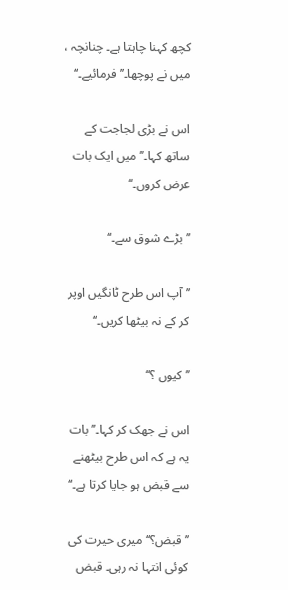کچھ کہنا چاہتا ہے۔ چنانچہ ، میں نے پوچھا۔’’ فرمائیے۔‘‘

اس نے بڑی لجاجت کے ساتھ کہا۔’’ میں ایک بات عرض کروں۔‘‘

’’ بڑے شوق سے۔‘‘

’’ آپ اس طرح ٹانگیں اوپر کر کے نہ بیٹھا کریں۔‘‘

’’ کیوں ؟‘‘

اس نے جھک کر کہا۔’’ بات یہ ہے کہ اس طرح بیٹھنے سے قبض ہو جایا کرتا ہے۔‘‘

’’قبض؟‘‘ میری حیرت کی کوئی انتہا نہ رہی۔ قبض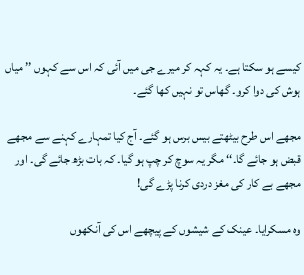کیسے ہو سکتا ہے۔ یہ کہہ کر میرے جی میں آئی کہ اس سے کہوں ’’ میاں ہوش کی دوا کرو۔ گھاس تو نہیں کھا گئے۔

مجھے اس طرح بیٹھتے بیس برس ہو گئے۔ آج کیا تمہارے کہنے سے مجھے قبض ہو جائے گا۔‘‘ مگر یہ سوچ کر چپ ہو گیا۔ کہ بات بڑھ جائے گی۔ اور مجھے بے کار کی مغز دردی کرنا پڑے گی!

وہ مسکرایا۔ عینک کے شیشوں کے پیچھے اس کی آنکھوں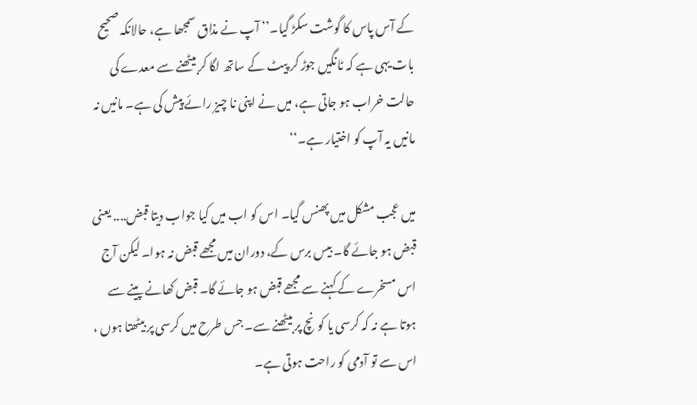کے آس پاس کا گوشت سکڑ گیا۔’’ آپ نے مذاق سمجھا ہے، حالانکہ صحیح بات یہی ہے کہ ٹانگیں جوڑ کر پیٹ کے ساتھ لگا کر بیٹھنے سے معدے کی حالت خراب ہو جاتی ہے، میں نے اپنی نا چیز رائے پیش کی ہے۔ مانیں نہ مانیں یہ آپ کو اختیار ہے۔‘‘

میں عجب مشکل میں پھنس گیا۔ اس کو اب میں کیا جواب دیتا قبض.... یعنی قبض ہو جائے گا۔ بیس برس کے، دوران میں مجھے قبض نہ ہوا۔ لیکن آج اس مسخرے کے کہنے سے مجھے قبض ہو جائے گا۔ قبض کھانے پینے سے ہوتا ہے نہ کہ کرسی یا کونچ پر بیٹھنے سے۔ جس طرح میں کرسی پر بیٹھتا ہوں ، اس سے تو آدمی کو راحت ہوتی ہے۔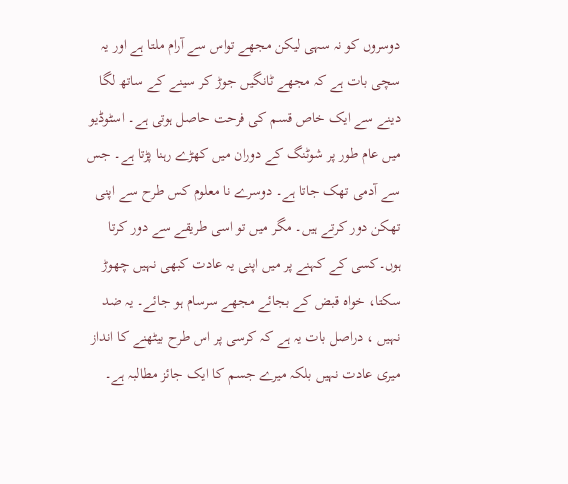دوسروں کو نہ سہی لیکن مجھے تواس سے آرام ملتا ہے اور یہ سچی بات ہے کہ مجھے ٹانگیں جوڑ کر سینے کے ساتھ لگا دینے سے ایک خاص قسم کی فرحت حاصل ہوتی ہے۔ اسٹوڈیو میں عام طور پر شوٹنگ کے دوران میں کھڑے رہنا پڑتا ہے۔ جس سے آدمی تھک جاتا ہے۔ دوسرے نا معلوم کس طرح سے اپنی تھکن دور کرتے ہیں۔ مگر میں تو اسی طریقے سے دور کرتا ہوں۔کسی کے کہنے پر میں اپنی یہ عادت کبھی نہیں چھوڑ سکتا، خواہ قبض کے بجائے مجھے سرسام ہو جائے۔ یہ ضد نہیں ، دراصل بات یہ ہے کہ کرسی پر اس طرح بیٹھنے کا انداز میری عادت نہیں بلکہ میرے جسم کا ایک جائز مطالبہ ہے۔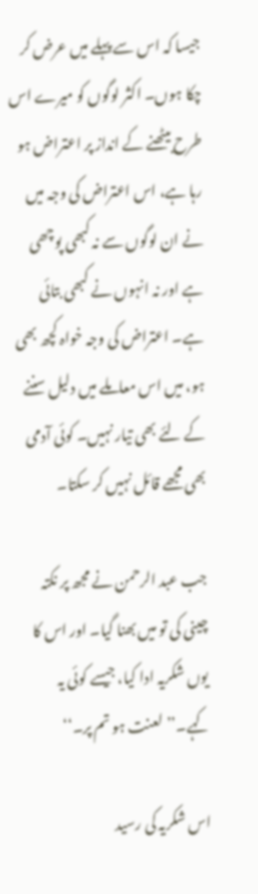جیسا کہ اس سے پہلے میں عرض کر چکا ہوں۔ اکثر لوگوں کو میرے اس طرح بیٹھنے کے انداز پر اعتراض ہو رہا ہے، اس اعتراض کی وجہ میں نے ان لوگوں سے نہ کبھی پوچھی ہے اور نہ انہوں نے کبھی بتائی ہے۔ اعتراض کی وجہ خواہ کچھ بھی ہو، میں اس معاملے میں دلیل سننے کے لئے بھی تیار نہیں۔ کوئی آدمی بھی مجھے قائل نہیں کر سکتا۔

جب عبد الرحمن نے مجھ پر نکتہ چینی کی تو میں بھنا گیا۔ اور اس کا یوں شکریہ ادا کیا، جیسے کوئی یہ کہے۔’’ لعنت ہو تم پر۔‘‘

اس شکریہ کی رسید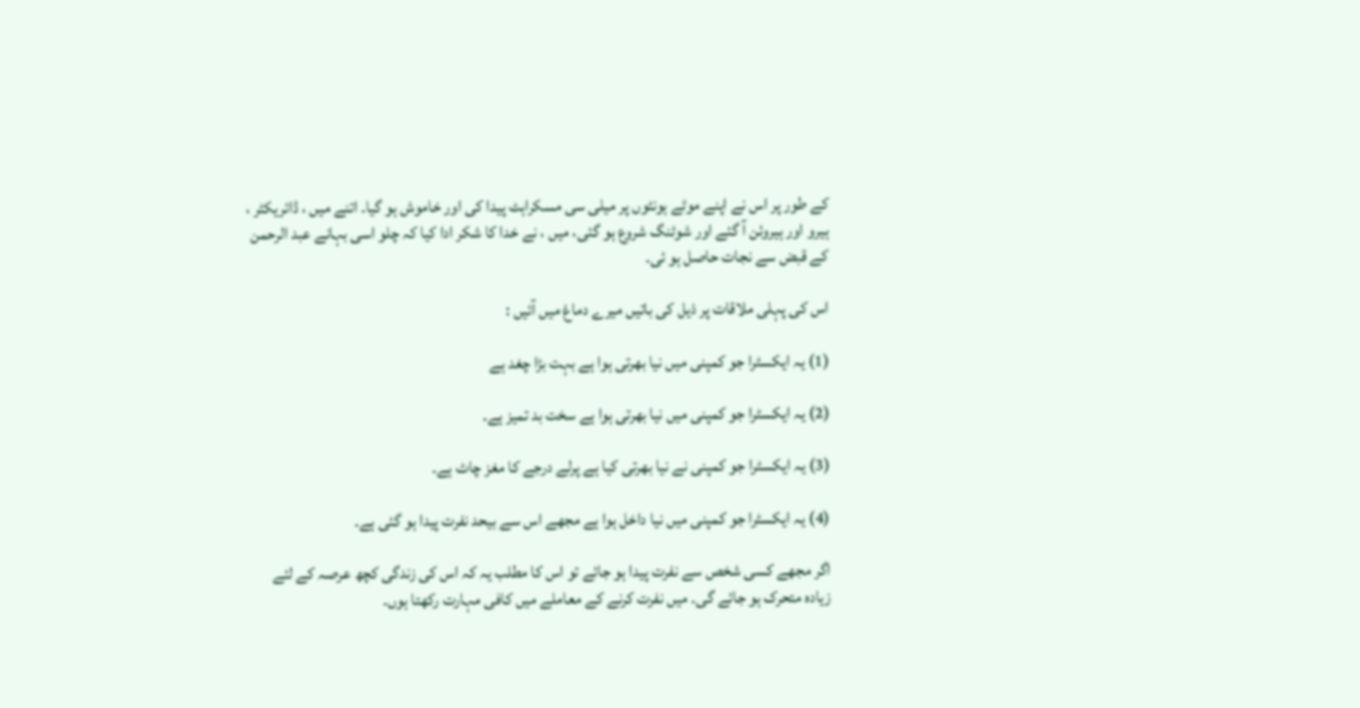کے طور پر اس نے اپنے موٹے ہونٹوں پر میلی سی مسکراہٹ پیدا کی اور خاموش ہو گیا۔ اتنے میں ، ڈائریکٹر ، ہیرو اور ہیروئن آ گئے اور شوٹنگ شروع ہو گئی، میں ، نے خدا کا شکر ادا کیا کہ چلو اسی بہانے عبد الرحمن کے قبض سے نجات حاصل ہو ئی۔

اس کی پہلی ملاقات پر ذیل کی باتیں میرے دماغ میں آئیں :

(1) یہ ایکسٹرا جو کمپنی میں نیا بھرتی ہوا ہے بہت بڑا چغد ہے

(2) یہ ایکسٹرا جو کمپنی میں نیا بھرتی ہوا ہے سخت بد تمیز ہے۔

(3) یہ ایکسٹرا جو کمپنی نے نیا بھرتی کیا ہے پرلے درجے کا مغز چاٹ ہے۔

(4) یہ ایکسٹرا جو کمپنی میں نیا داخل ہوا ہے مجھے اس سے بیحد نفرت پیدا ہو گئی ہے۔

اگر مجھے کسی شخص سے نفرت پیدا ہو جائے تو اس کا مطلب یہ کہ اس کی زندگی کچھ عرصہ کے لئے زیادہ متحرک ہو جائے گی۔ میں نفرت کرنے کے معاملے میں کافی مہارت رکھتا ہوں۔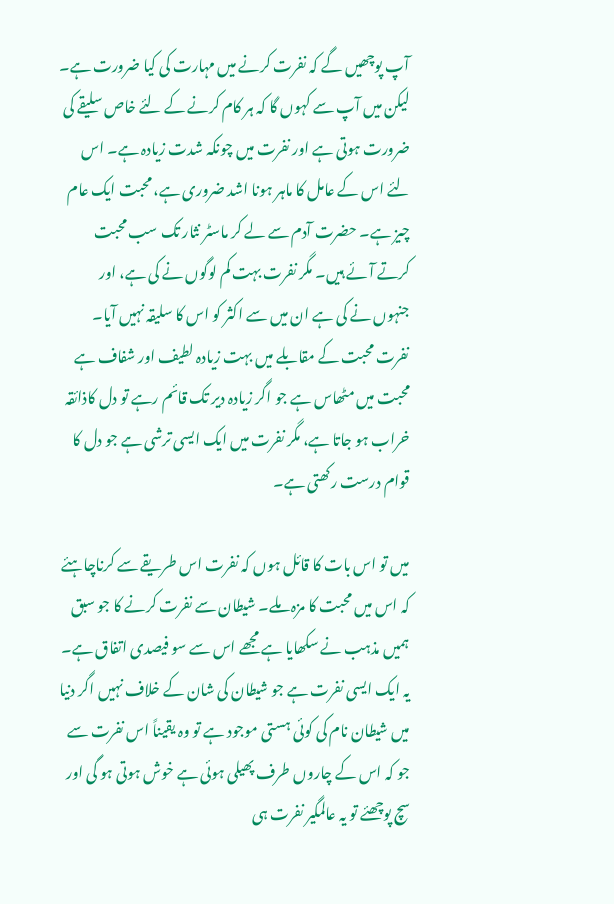آپ پوچھیں گے کہ نفرت کرنے میں مہارت کی کیا ضرورت ہے۔ لیکن میں آپ سے کہوں گا کہ ہر کام کرنے کے لئے خاص سلیقے کی ضرورت ہوتی ہے اور نفرت میں چونکہ شدت زیادہ ہے۔ اس لئے اس کے عامل کا ماہر ہونا اشد ضروری ہے، محبت ایک عام چیز ہے۔ حضرت آدم سے لے کر ماسٹر نثار تک سب محبت کرتے آئے ہیں۔ مگر نفرت بہت کم لوگوں نے کی ہے، اور جنہوں نے کی ہے ان میں سے اکثر کو اس کا سلیقہ نہیں آیا۔ نفرت محبت کے مقابلے میں بہت زیادہ لطیف اور شفاف ہے محبت میں مٹھاس ہے جو اگر زیادہ دیر تک قائم رہے تو دل کاذائقہ خراب ہو جاتا ہے، مگر نفرت میں ایک ایسی ترشی ہے جو دل کا قوام درست رکھتی ہے۔

میں تو اس بات کا قائل ہوں کہ نفرت اس طریقے سے کرناچاہئے کہ اس میں محبت کا مزہ ملے۔ شیطان سے نفرت کرنے کا جو سبق ہمیں مذہب نے سکھایا ہے مجھے اس سے سو فیصدی اتفاق ہے۔ یہ ایک ایسی نفرت ہے جو شیطان کی شان کے خلاف نہیں اگر دنیا میں شیطان نام کی کوئی ہستی موجود ہے تو وہ یقیناً اس نفرت سے جو کہ اس کے چاروں طرف پھیلی ہوئی ہے خوش ہوتی ہو گی اور سچ پوچھئے تو یہ عالمگیر نفرت ہی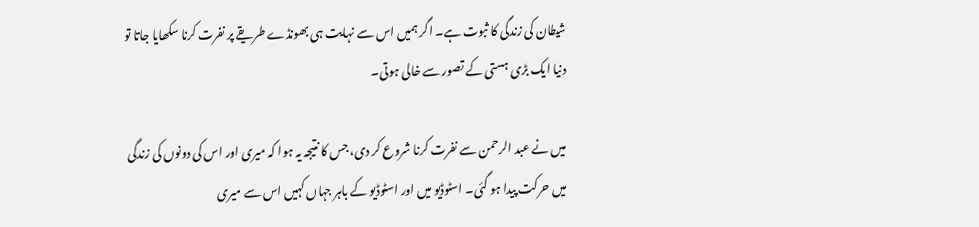شیطان کی زندگی کا ثبوت ہے۔ اگر ہمیں اس سے نہایت ہی بھونڈے طریقے پر نفرت کرنا سکھایا جاتا تو دنیا ایک بڑی ہستی کے تصور سے خالی ہوتی۔

میں نے عبد الرحمن سے نفرت کرنا شروع کر دی، جس کا نتیجہ یہ ہوا کہ میری اور اس کی دونوں کی زندگی میں حرکت پیدا ہو گئی۔ اسٹوڈیو میں اور اسٹوڈیو کے باہر جہاں کہیں اس سے میری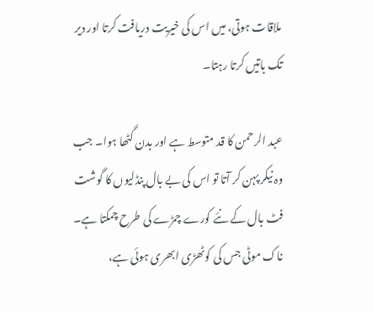ملاقات ہوتی، میں اس کی خیریت دریافت کرتا اور دیر تک باتیں کرتا رہتا۔

عبد الرحمن کا قد متوسط ہے اور بدن گٹھا ہوا۔ جب وہ نیکر پہن کر آتا تو اس کی بے بال پنڈلیوں کا گوشت فٹ بال کے نئے کورے چمڑے کی طرح چمکتا ہے۔ ناک موٹی جس کی کوٹھڑی ابھری ہوئی ہے،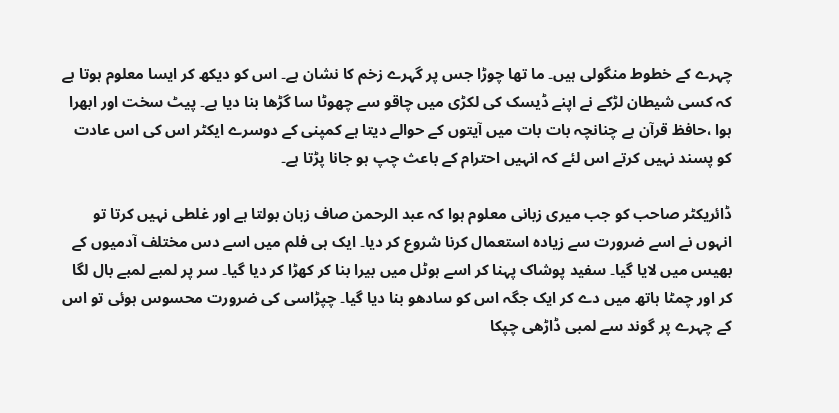چہرے کے خطوط منگولی ہیں۔ ما تھا چوڑا جس پر گہرے زخم کا نشان ہے۔ اس کو دیکھ کر ایسا معلوم ہوتا ہے کہ کسی شیطان لڑکے نے اپنے ڈیسک کی لکڑی میں چاقو سے چھوٹا سا گڑھا بنا دیا ہے۔ پیٹ سخت اور ابھرا ہوا ،حافظ قرآن ہے چنانچہ بات بات میں آیتوں کے حوالے دیتا ہے کمپنی کے دوسرے ایکٹر اس کی اس عادت کو پسند نہیں کرتے اس لئے کہ انہیں احترام کے باعث چپ ہو جانا پڑتا ہے۔

ڈائریکٹر صاحب کو جب میری زبانی معلوم ہوا کہ عبد الرحمن صاف زبان بولتا ہے اور غلطی نہیں کرتا تو انہوں نے اسے ضرورت سے زیادہ استعمال کرنا شروع کر دیا۔ ایک ہی فلم میں اسے دس مختلف آدمیوں کے بھیس میں لایا گیا۔ سفید پوشاک پہنا کر اسے ہوٹل میں بیرا بنا کر کھڑا کر دیا گیا۔ سر پر لمبے لمبے بال لگا کر اور چمٹا ہاتھ میں دے کر ایک جگہ اس کو سادھو بنا دیا گیا۔ چپڑاسی کی ضرورت محسوس ہوئی تو اس کے چہرے پر گوند سے لمبی ڈاڑھی چپکا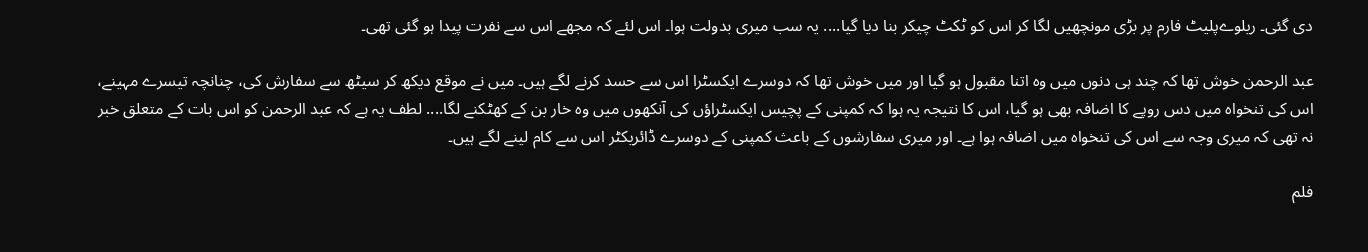دی گئی۔ ریلوےپلیٹ فارم پر بڑی مونچھیں لگا کر اس کو ٹکٹ چیکر بنا دیا گیا.... یہ سب میری بدولت ہوا۔ اس لئے کہ مجھے اس سے نفرت پیدا ہو گئی تھی۔

عبد الرحمن خوش تھا کہ چند ہی دنوں میں وہ اتنا مقبول ہو گیا اور میں خوش تھا کہ دوسرے ایکسٹرا اس سے حسد کرنے لگے ہیں۔ میں نے موقع دیکھ کر سیٹھ سے سفارش کی، چنانچہ تیسرے مہینے، اس کی تنخواہ میں دس روپے کا اضافہ بھی ہو گیا، اس کا نتیجہ یہ ہوا کہ کمپنی کے پچیس ایکسٹراؤں کی آنکھوں میں وہ خار بن کے کھٹکنے لگا.... لطف یہ ہے کہ عبد الرحمن کو اس بات کے متعلق خبر نہ تھی کہ میری وجہ سے اس کی تنخواہ میں اضافہ ہوا ہے۔ اور میری سفارشوں کے باعث کمپنی کے دوسرے ڈائریکٹر اس سے کام لینے لگے ہیں۔

فلم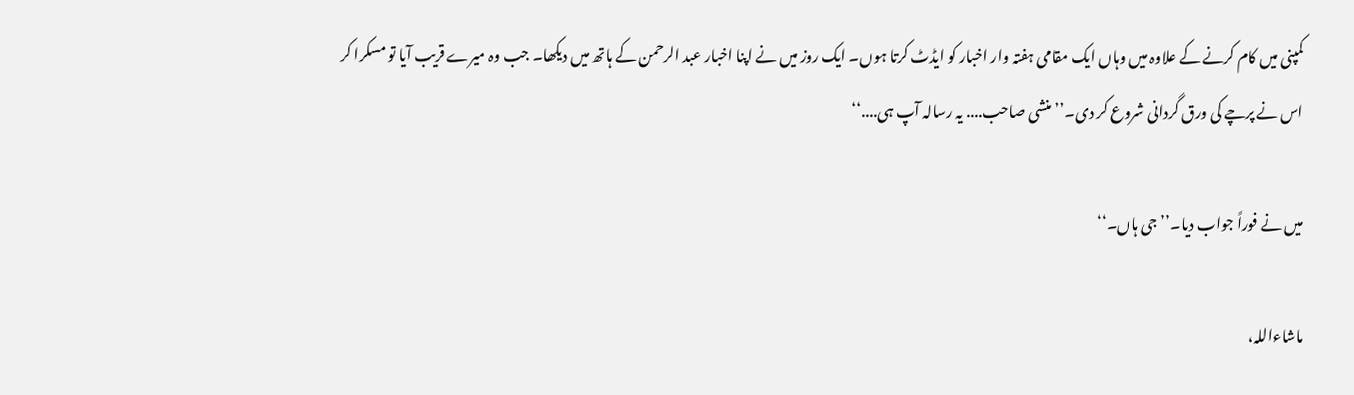کمپنی میں کام کرنے کے علاوہ میں وہاں ایک مقامی ہفتہ وار اخبار کو ایڈٹ کرتا ہوں۔ ایک روز میں نے اپنا اخبار عبد الرحمن کے ہاتھ میں دیکھا۔ جب وہ میرے قریب آیا تو مسکرا کر اس نے پرچے کی ورق گردانی شروع کر دی۔’’ منشی صاحب.... یہ رسالہ آپ ہی....‘‘

میں نے فوراً جواب دیا۔’’ جی ہاں۔‘‘

ماشاءاللہ،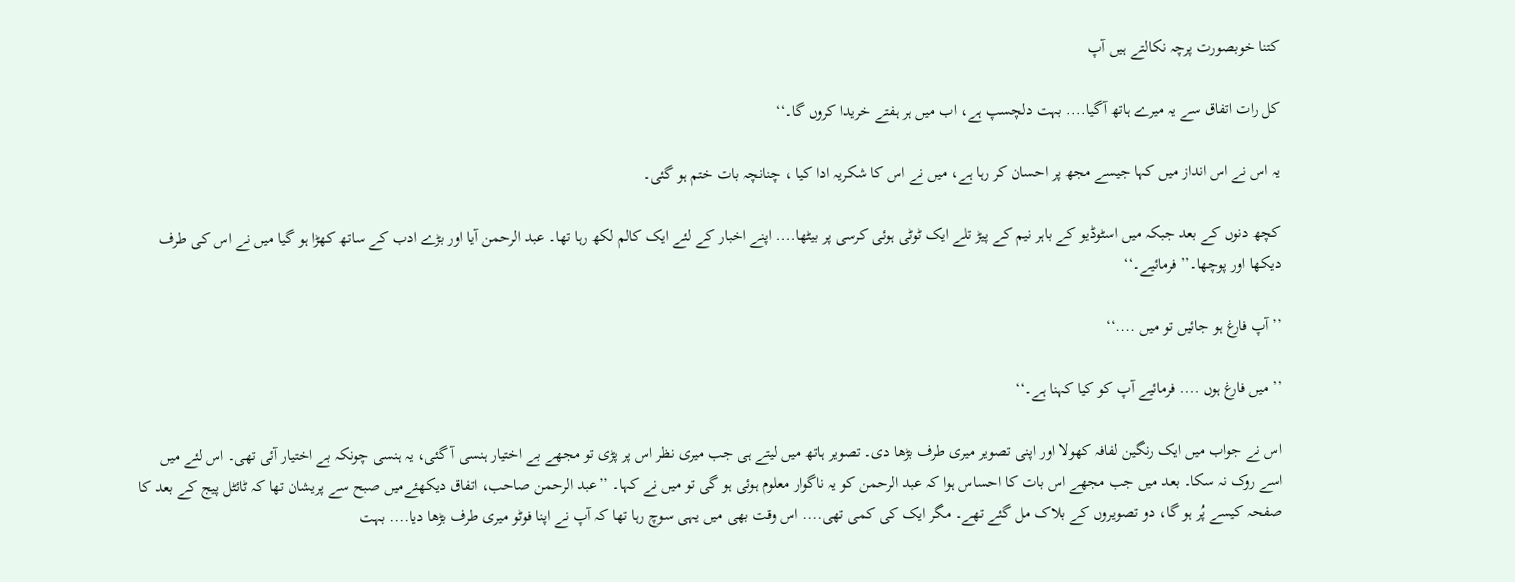کتنا خوبصورت پرچہ نکالتے ہیں آپ

کل رات اتفاق سے یہ میرے ہاتھ آگیا.... بہت دلچسپ ہے، اب میں ہر ہفتے خریدا کروں گا۔‘‘

یہ اس نے اس انداز میں کہا جیسے مجھ پر احسان کر رہا ہے، میں نے اس کا شکریہ ادا کیا ، چنانچہ بات ختم ہو گئی۔

کچھ دنوں کے بعد جبکہ میں اسٹوڈیو کے باہر نیم کے پیڑ تلے ایک ٹوٹی ہوئی کرسی پر بیٹھا.... اپنے اخبار کے لئے ایک کالم لکھ رہا تھا۔ عبد الرحمن آیا اور بڑے ادب کے ساتھ کھڑا ہو گیا میں نے اس کی طرف دیکھا اور پوچھا۔’’ فرمائیے۔‘‘

’’ آپ فارغ ہو جائیں تو میں ....‘‘

’’ میں فارغ ہوں .... فرمائیے آپ کو کیا کہنا ہے۔‘‘

اس نے جواب میں ایک رنگین لفافہ کھولا اور اپنی تصویر میری طرف بڑھا دی۔ تصویر ہاتھ میں لیتے ہی جب میری نظر اس پر پڑی تو مجھے بے اختیار ہنسی آ گئی، یہ ہنسی چونکہ بے اختیار آئی تھی۔ اس لئے میں اسے روک نہ سکا۔ بعد میں جب مجھے اس بات کا احساس ہوا کہ عبد الرحمن کو یہ ناگوار معلوم ہوئی ہو گی تو میں نے کہا۔ ’’عبد الرحمن صاحب، اتفاق دیکھئےمیں صبح سے پریشان تھا کہ ٹائٹل پیج کے بعد کا صفحہ کیسے پُر ہو گا، دو تصویروں کے بلاک مل گئے تھے۔ مگر ایک کی کمی تھی.... اس وقت بھی میں یہی سوچ رہا تھا کہ آپ نے اپنا فوٹو میری طرف بڑھا دیا.... بہت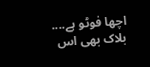اچھا فوٹو ہے.... بلاک بھی اس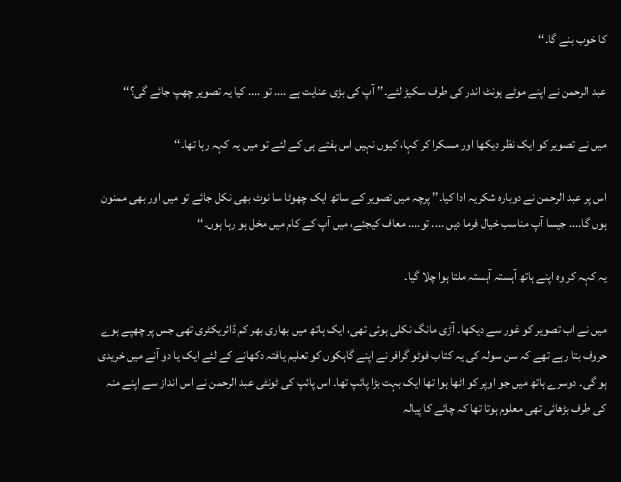کا خوب بنے گا۔‘‘

عبد الرحمن نے اپنے موٹے ہونٹ اندر کی طرف سکیڑ لئے۔’’ آپ کی بڑی عنایت ہے .... تو .... کیا یہ تصویر چھپ جائے گی؟‘‘

میں نے تصویر کو ایک نظر دیکھا اور مسکرا کر کہا، کیوں نہیں اس ہفتے ہی کے لئے تو میں یہ کہہ رہا تھا۔‘‘

اس پر عبد الرحمن نے دوبارہ شکریہ ادا کیا۔’’ پرچہ میں تصویر کے ساتھ ایک چھوٹا سا نوٹ بھی نکل جائے تو میں اور بھی ممنون ہوں گا.... جیسا آپ مناسب خیال فرما دیں .... تو.... معاف کیجئے، میں آپ کے کام میں مخل ہو رہا ہوں۔‘‘

یہ کہہ کر وہ اپنے ہاتھ آہستہ آہستہ ملتا ہوا چلا گیا۔

میں نے اب تصویر کو غور سے دیکھا۔ آڑی مانگ نکلی ہوئی تھی، ایک ہاتھ میں بھاری بھر کم ڈائریکٹری تھی جس پر چھپے ہوے حروف بتا رہے تھے کہ سن سولہ کی یہ کتاب فوٹو گرافر نے اپنے گاہکوں کو تعلیم یافتہ دکھانے کے لئے ایک یا دو آنے میں خریدی ہو گی۔ دوسرے ہاتھ میں جو اوپر کو اٹھا ہوا تھا ایک بہت بڑا پائپ تھا۔ اس پائپ کی ٹونٹی عبد الرحمن نے اس انداز سے اپنے منہ کی طرف بڑھائی تھی معلوم ہوتا تھا کہ چائے کا پیالہ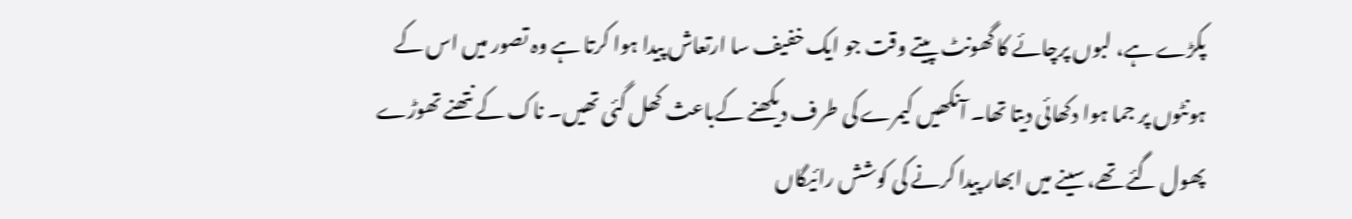پکڑے ہے، لبوں پرچائے کا گھونٹ پیتے وقت جو ایک خفیف سا ارتعاش پیدا ہوا کرتا ہے وہ تصور میں اس کے ہونٹوں پر جما ہوا دکھائی دیتا تھا۔ آنکھیں کیمرے کی طرف دیکھنے کےباعث کھل گئی تھیں۔ ناک کے نتھنے تھوڑے پھول گئے تھے،سینے میں ابھار پیدا کرنے کی کوشش رائیگاں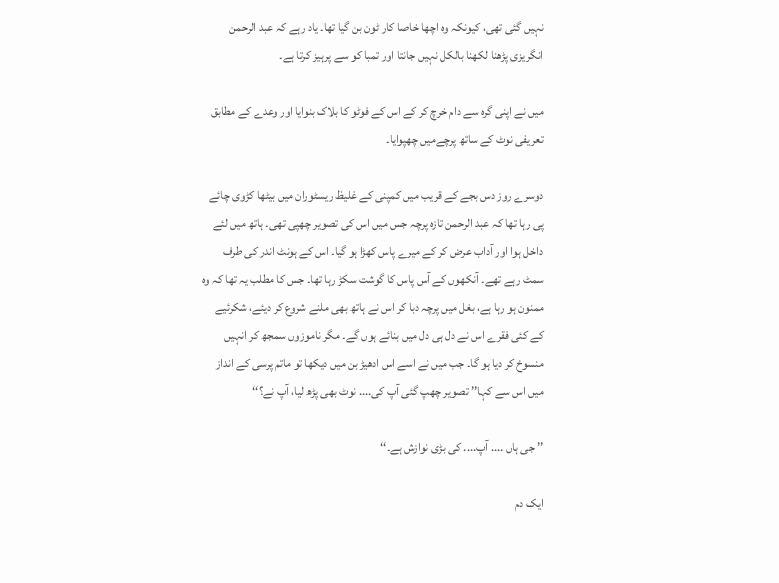نہیں گئی تھی، کیونکہ وہ اچھا خاصا کار ٹون بن گیا تھا۔ یاد رہے کہ عبد الرحمن انگریزی پڑھنا لکھنا بالکل نہیں جانتا اور تمبا کو سے پرہیز کرتا ہے۔

میں نے اپنی گرہ سے دام خرچ کر کے اس کے فوٹو کا بلاک بنوایا اور وعدے کے مطابق تعریفی نوٹ کے ساتھ پرچےمیں چھپوایا۔

دوسرے روز دس بجے کے قریب میں کمپنی کے غلیظ ریسٹوران میں بیٹھا کڑوی چائے پی رہا تھا کہ عبد الرحمن تازہ پرچہ جس میں اس کی تصویر چھپی تھی۔ ہاتھ میں لئے داخل ہوا اور آداب عرض کر کے میرے پاس کھڑا ہو گیا۔ اس کے ہونٹ اندر کی طرف سمٹ رہے تھے۔ آنکھوں کے آس پاس کا گوشت سکڑ رہا تھا۔ جس کا مطلب یہ تھا کہ وہ ممنون ہو رہا ہے، بغل میں پرچہ دبا کر اس نے ہاتھ بھی ملنے شروع کر دیئے، شکرئیے کے کئی فقرے اس نے دل ہی دل میں بنائے ہوں گے۔ مگر ناموزوں سمجھ کر انہیں منسوخ کر دیا ہو گا۔ جب میں نے اسے اس ادھیڑ بن میں دیکھا تو ماتم پرسی کے انداز میں اس سے کہا’’ تصویر چھپ گئی آپ کی.... نوٹ بھی پڑھ لیا، آپ نے؟‘‘

’’ جی ہاں .... آپ.... کی بڑی نوازش ہے۔‘‘

ایک دم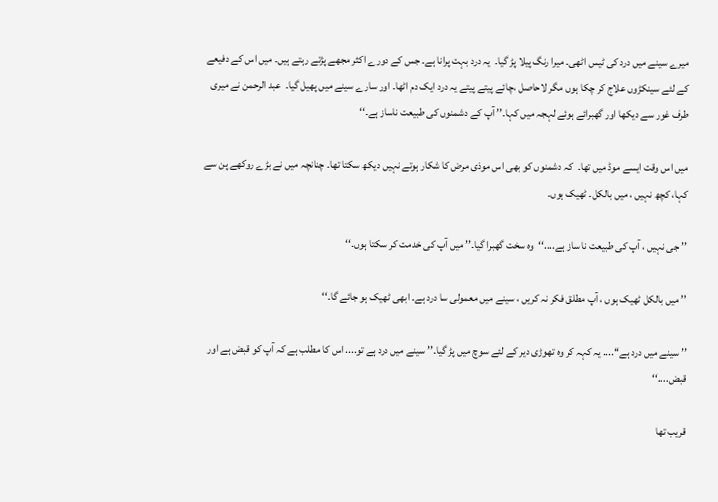میرے سینے میں درد کی ٹیس اٹھی۔ میرا رنگ پیلا پڑ گیا۔  یہ درد بہت پرانا ہے۔ جس کے دورے اکثر مجھے پڑتے رہتے ہیں۔ میں اس کے دفیعے کے لئے سینکڑوں علاج کر چکا ہوں مگر لاحاصل ،چائے پیتے پیتے یہ درد ایک دم اٹھا۔ اور سارے سینے میں پھیل گیا۔  عبد الرحمن نے میری طرف غور سے دیکھا اور گھبرائے ہوئے لہجہ میں کہا۔’’ آپ کے دشمنوں کی طبیعت ناساز ہے۔‘‘

میں اس وقت ایسے موڈ میں تھا۔  کہ دشمنوں کو بھی اس موذی مرض کا شکار ہوتے نہیں دیکھ سکتا تھا۔ چنانچہ میں نے بڑے روکھے پن سے کہا، کچھ نہیں ، میں بالکل۔ ٹھیک ہوں۔

’’ جی نہیں ، آپ کی طبیعت نا ساز ہے....‘‘وہ سخت گھبرا گیا۔’’ میں آپ کی خدمت کر سکتا ہوں۔‘‘

’’ میں بالکل ٹھیک ہوں ، آپ مطلق فکر نہ کریں ، سینے میں معمولی سا درد ہے۔ ابھی ٹھیک ہو جائے گا۔‘‘

’’ سینے میں درد ہے‘‘.... یہ کہہ کر وہ تھوڑی دیر کے لئے سوچ میں پڑ گیا۔’’ سینے میں درد ہے تو.... اس کا مطلب ہے کہ آپ کو قبض ہے اور قبض....‘‘

قریب تھا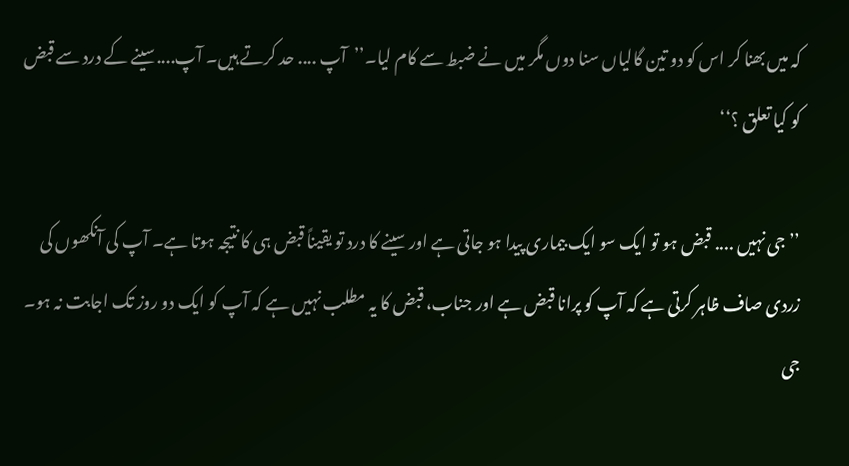کہ میں بھنا کر اس کو دو تین گالیاں سنا دوں مگر میں نے ضبط سے کام لیا۔’’آپ .... حد کرتے ہیں۔ آپ....سینے کے درد سے قبض کو کیا تعلق ؟‘‘

’’ جی نہیں .... قبض ہو تو ایک سو ایک بیماری پیدا ہو جاتی ہے اور سینے کا درد تو یقیناً قبض ہی کا نتیجہ ہوتا ہے۔ آپ کی آنکھوں کی زردی صاف ظاہر کرتی ہے کہ آپ کو پرانا قبض ہے اور جناب، قبض کا یہ مطلب نہیں ہے کہ آپ کو ایک دو روز تک اجابت نہ ہو۔ جی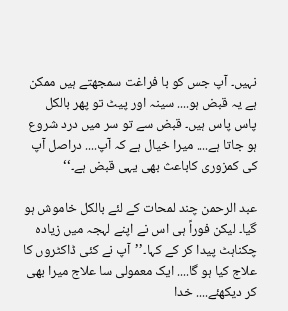نہیں۔ آپ جس کو با فراغت سمجھتے ہیں ممکن ہے یہ قبض ہو.... سینہ اور پیٹ تو پھر بالکل پاس پاس ہیں۔ قبض سے تو سر میں درد شروع ہو جاتا ہے.... میرا خیال ہے کہ آپ.... دراصل آپ کی کمزوری کاباعث بھی یہی قبض ہے۔‘‘

عبد الرحمن چند لمحات کے لئے بالکل خاموش ہو گیا۔ لیکن فوراً ہی اس نے اپنے لہجہ میں زیادہ چکناہٹ پیدا کر کے کہا۔’’آپ نے کئی ڈاکٹروں کا علاج کیا ہو گا.... ایک معمولی سا علاج میرا بھی کر دیکھئے.... خدا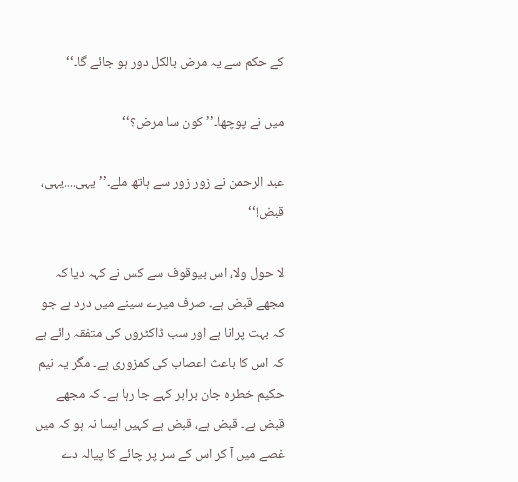کے حکم سے یہ مرض بالکل دور ہو جائے گا۔‘‘

میں نے پوچھا۔’’ کون سا مرض؟‘‘

عبد الرحمن نے زور زور سے ہاتھ ملے۔’’ یہی....یہی، قبض!‘‘

لا حول ولا، اس بیوقوف سے کس نے کہہ دیا کہ مجھے قبض ہے۔ صرف میرے سینے میں درد ہے جو کہ بہت پرانا ہے اور سب ڈاکٹروں کی متفقہ رائے ہے کہ اس کا باعث اعصاب کی کمزوری ہے۔ مگر یہ نیم حکیم خطرہ جان برابر کہے جا رہا ہے۔ کہ مجھے قبض ہے۔ قبض ہے، قبض ہے کہیں ایسا نہ ہو کہ میں غصے میں آ کر اس کے سر پر چائے کا پیالہ دے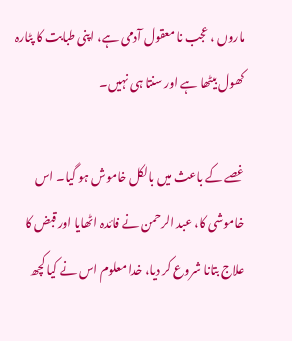ماروں ، عجب نا معقول آدمی ہے، اپنی طبابت کا پٹارہ کھول بیٹھا ہے اور سنتا ہی نہیں۔

غصے کے باعث میں بالکل خاموش ہو گیا۔ اس خاموشی کا، عبد الرحمن نے فائدہ اٹھایا اور قبض کا علاج بتانا شروع کر دیا، خدا معلوم اس نے کیا کچھ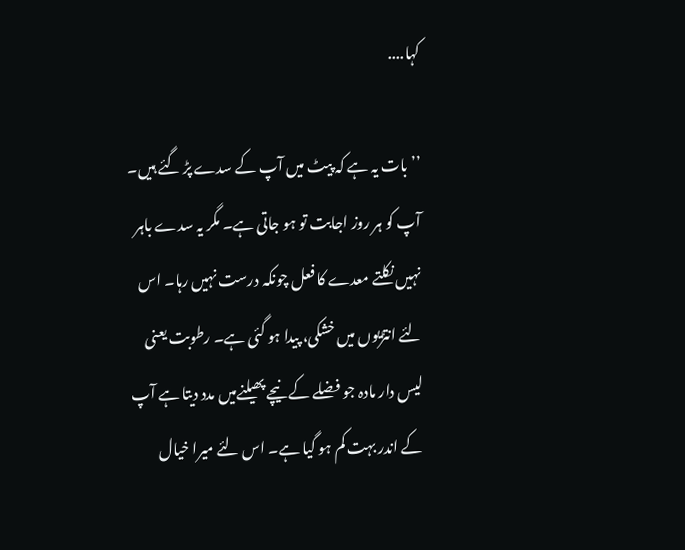کہا....

’’ بات یہ ہے کہ پیٹ میں آپ کے سدے پڑ گئے ہیں۔ آپ کو ہر روز اجابت تو ہو جاتی ہے۔ مگر یہ سدے باہر نہیں نکلتے معدے کا فعل چونکہ درست نہیں رہا۔ اس لئے انتڑیوں میں خشکی، پیدا ہو گئی ہے۔ رطوبت یعنی لیس دار مادہ جو فضلے کے نیچے پھیلنےمیں مدد دیتا ہے آپ کے اندر بہت کم ہو گیا ہے۔ اس لئے میرا خیال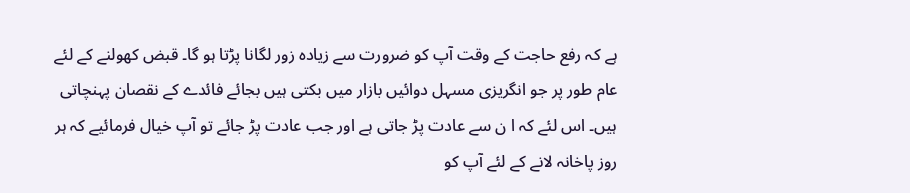ہے کہ رفع حاجت کے وقت آپ کو ضرورت سے زیادہ زور لگانا پڑتا ہو گا۔ قبض کھولنے کے لئے عام طور پر جو انگریزی مسہل دوائیں بازار میں بکتی ہیں بجائے فائدے کے نقصان پہنچاتی ہیں۔ اس لئے کہ ا ن سے عادت پڑ جاتی ہے اور جب عادت پڑ جائے تو آپ خیال فرمائیے کہ ہر روز پاخانہ لانے کے لئے آپ کو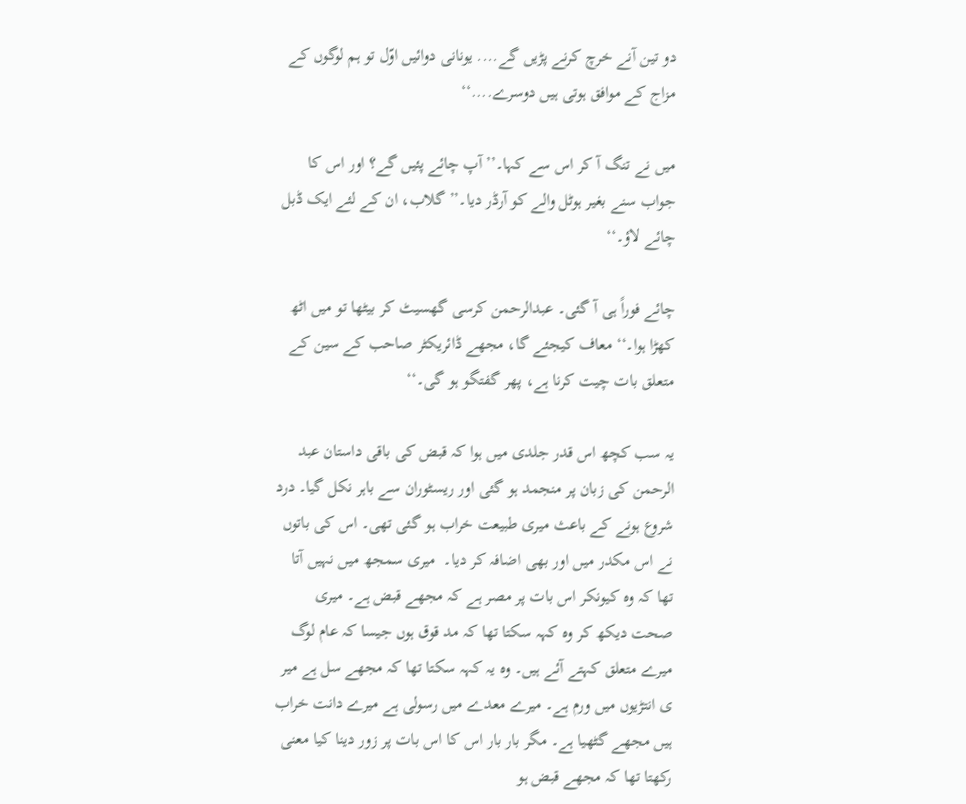دو تین آنے خرچ کرنے پڑیں گے.... یونانی دوائیں اوّل تو ہم لوگوں کے مزاج کے موافق ہوتی ہیں دوسرے....‘‘

میں نے تنگ آ کر اس سے کہا۔’’ آپ چائے پئیں گے؟ اور اس کا جواب سنے بغیر ہوٹل والے کو آرڈر دیا۔’’ گلاب، ان کے لئے ایک ڈبل چائے لاؤ۔‘‘

چائے فوراً ہی آ گئی۔ عبدالرحمن کرسی گھسیٹ کر بیٹھا تو میں اٹھ کھڑا ہوا۔‘‘ معاف کیجئے گا، مجھے ڈائریکٹر صاحب کے سین کے متعلق بات چیت کرنا ہے، پھر گفتگو ہو گی۔‘‘

یہ سب کچھ اس قدر جلدی میں ہوا کہ قبض کی باقی داستان عبد الرحمن کی زبان پر منجمد ہو گئی اور ریسٹوران سے باہر نکل گیا۔ درد شروع ہونے کے باعث میری طبیعت خراب ہو گئی تھی۔ اس کی باتوں نے اس مکدر میں اور بھی اضافہ کر دیا۔  میری سمجھ میں نہیں آتا تھا کہ وہ کیونکر اس بات پر مصر ہے کہ مجھے قبض ہے۔ میری صحت دیکھ کر وہ کہہ سکتا تھا کہ مد قوق ہوں جیسا کہ عام لوگ میرے متعلق کہتے آئے ہیں۔ وہ یہ کہہ سکتا تھا کہ مجھے سل ہے میر ی انتڑیوں میں ورم ہے۔ میرے معدے میں رسولی ہے میرے دانت خراب ہیں مجھے گٹھیا ہے۔ مگر بار بار اس کا اس بات پر زور دینا کیا معنی رکھتا تھا کہ مجھے قبض ہو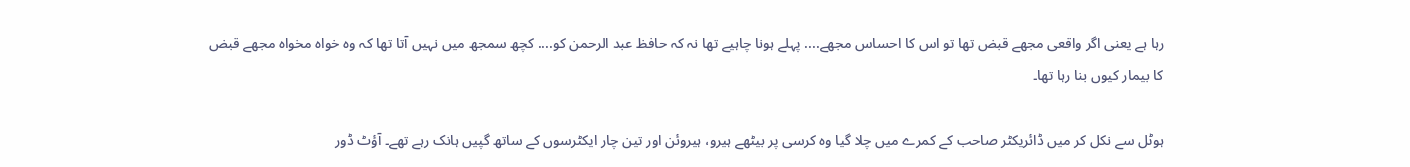رہا ہے یعنی اگر واقعی مجھے قبض تھا تو اس کا احساس مجھے.... پہلے ہونا چاہیے تھا نہ کہ حافظ عبد الرحمن کو.... کچھ سمجھ میں نہیں آتا تھا کہ وہ خواہ مخواہ مجھے قبض کا بیمار کیوں بنا رہا تھا۔

ہوٹل سے نکل کر میں ڈائریکٹر صاحب کے کمرے میں چلا گیا وہ کرسی پر بیٹھے ہیرو، ہیروئن اور تین چار ایکٹرسوں کے ساتھ گپیں ہانک رہے تھے۔ آؤٹ ڈور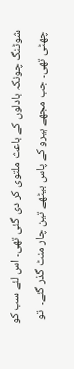شوٹنگ چونکہ بادلوں کے باعث ملتوی کر دی گئی تھی۔ اس لئے سب کو چھٹی تھی۔ جب مجھے ہیرو کے پاس بیٹھے تین چار منٹ گذر گئے۔  تو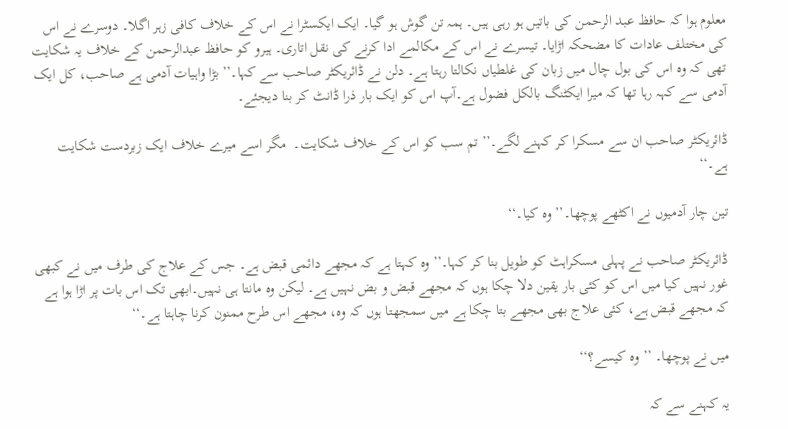معلوم ہوا کہ حافظ عبد الرحمن کی باتیں ہو رہی ہیں۔ ہمہ تن گوش ہو گیا۔ ایک ایکسٹرا نے اس کے خلاف کافی زہر اگلا۔ دوسرے نے اس کی مختلف عادات کا مضحکہ اڑایا۔ تیسرے نے اس کے مکالمے ادا کرنے کی نقل اتاری۔ ہیرو کو حافظ عبدالرحمن کے خلاف یہ شکایت تھی کہ وہ اس کی بول چال میں زبان کی غلطیاں نکالتا رہتا ہے۔ دلن نے ڈائریکٹر صاحب سے کہا۔’’ بڑا واہیات آدمی ہے صاحب، کل ایک آدمی سے کہہ رہا تھا کہ میرا ایکٹنگ بالکل فضول ہے۔آپ اس کو ایک بار ذرا ڈانٹ کر بنا دیجئے۔

ڈائریکٹر صاحب ان سے مسکرا کر کہنے لگے۔’’ تم سب کو اس کے خلاف شکایت۔  مگر اسے میرے خلاف ایک زبردست شکایت ہے۔‘‘

تین چار آدمیوں نے اکٹھے پوچھا۔’’ وہ کیا۔‘‘

ڈائریکٹر صاحب نے پہلی مسکراہٹ کو طویل بنا کر کہا۔’’ وہ کہتا ہے کہ مجھے دائمی قبض ہے۔ جس کے علاج کی طرف میں نے کبھی غور نہیں کیا میں اس کو کئی بار یقین دلا چکا ہوں کہ مجھے قبض و بض نہیں ہے۔ لیکن وہ مانتا ہی نہیں۔ابھی تک اس بات پر اڑا ہوا ہے کہ مجھے قبض ہے، کئی علاج بھی مجھے بتا چکا ہے میں سمجھتا ہوں کہ وہ، مجھے اس طرح ممنون کرنا چاہتا ہے۔‘‘

میں نے پوچھا۔ ’’ وہ کیسے؟‘‘

یہ کہنے سے کہ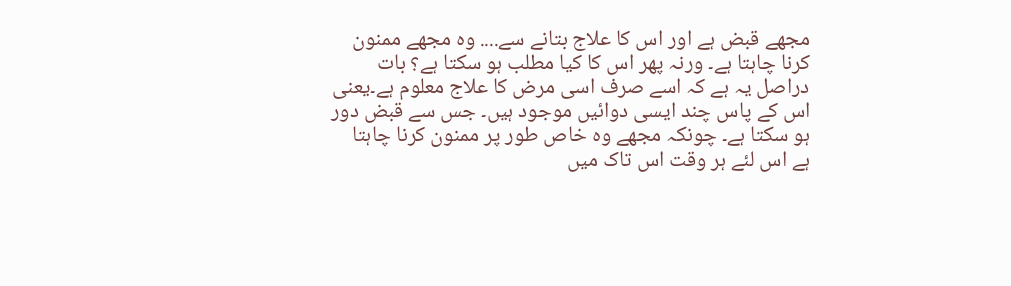مجھے قبض ہے اور اس کا علاج بتانے سے.... وہ مجھے ممنون کرنا چاہتا ہے۔ ورنہ پھر اس کا کیا مطلب ہو سکتا ہے؟ بات دراصل یہ ہے کہ اسے صرف اسی مرض کا علاج معلوم ہے۔یعنی اس کے پاس چند ایسی دوائیں موجود ہیں۔ جس سے قبض دور ہو سکتا ہے۔ چونکہ مجھے وہ خاص طور پر ممنون کرنا چاہتا ہے اس لئے ہر وقت اس تاک میں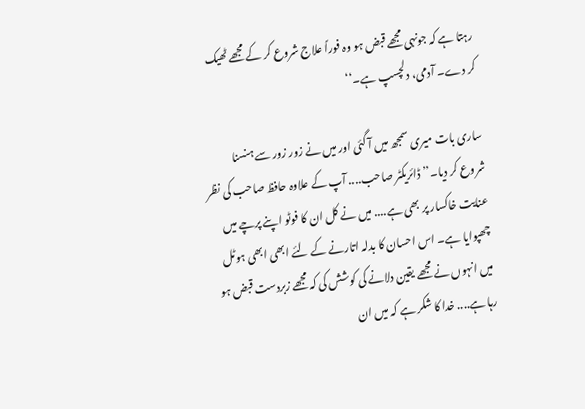رہتا ہے کہ جونہی مجھے قبض ہو وہ فوراً علاج شروع کر کے مجھے ٹھیک کر دے۔ آدمی، دلچسپ ہے۔‘‘

ساری بات میری سمجھ میں آ گئی اور میں نے زور زور سے ہنسنا شروع کر دیا۔’’ ڈائریکٹر صاحب.... آپ کے علاوہ حافظ صاحب کی نظر عنایت خاکسار پر بھی ہے.... میں نے کل ان کا فوٹو اپنے پرچے میں چھپوایا ہے۔ اس احسان کا بدلہ اتارنے کے لئے ابھی ابھی ہوٹل میں انہوں نے مجھے یقین دلانے کی کوشش کی کہ مجھے زبردست قبض ہو رہا ہے.... خدا کا شکر ہے کہ میں ان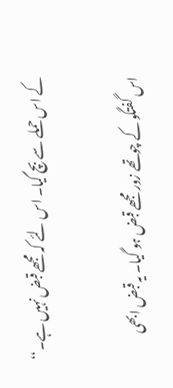کے اس حملے سے بچ گیا۔ اس لئے کہ مجھے قبض نہیں ہے۔‘‘

اس گفتگو کے چوتھے زور مجھے قبض ہو گیا۔ یہ قبض ابھی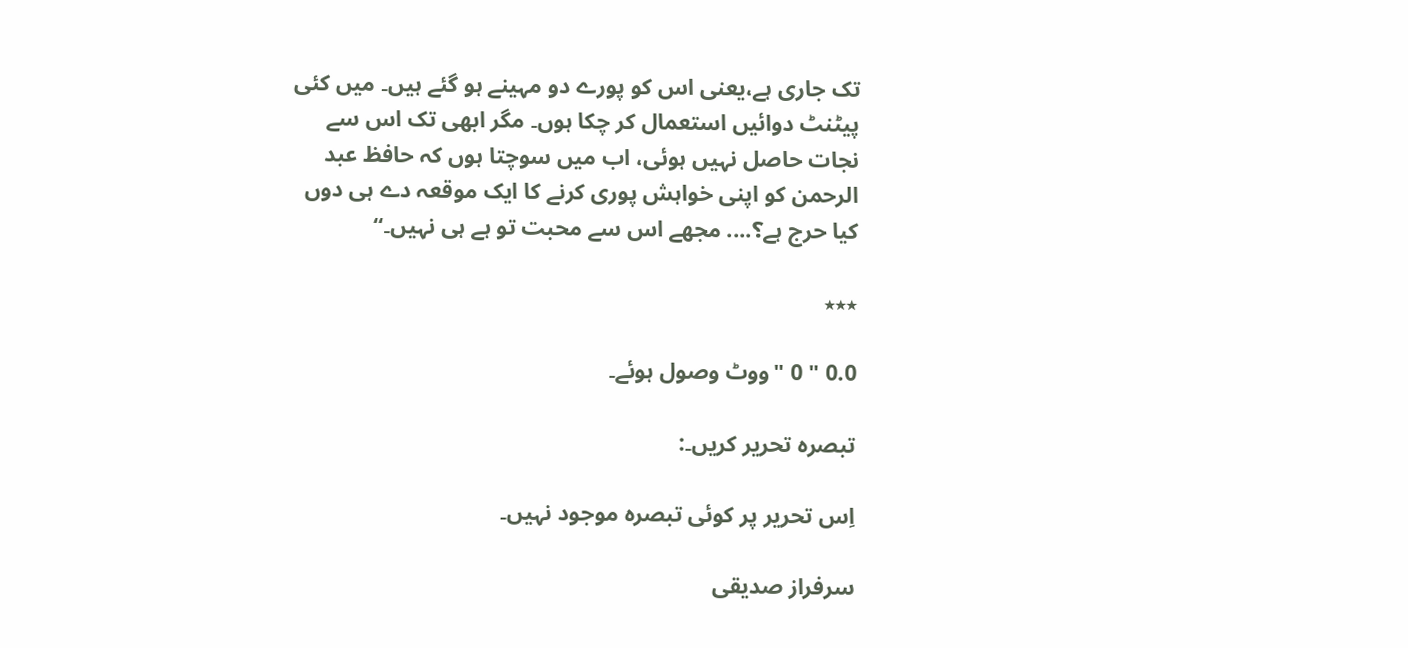تک جاری ہے،یعنی اس کو پورے دو مہینے ہو گئے ہیں۔ میں کئی پیٹنٹ دوائیں استعمال کر چکا ہوں۔ مگر ابھی تک اس سے نجات حاصل نہیں ہوئی، اب میں سوچتا ہوں کہ حافظ عبد الرحمن کو اپنی خواہش پوری کرنے کا ایک موقعہ دے ہی دوں کیا حرج ہے؟.... مجھے اس سے محبت تو ہے ہی نہیں۔‘‘

٭٭٭

0.0 " 0 "ووٹ وصول ہوئے۔

تبصرہ تحریر کریں۔:

اِس تحریر پر کوئی تبصرہ موجود نہیں۔

سرفراز صدیقی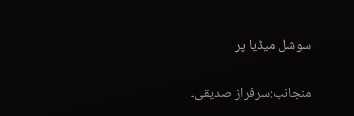سوشل میڈیا پر

منجانب:سرفراز صدیقی۔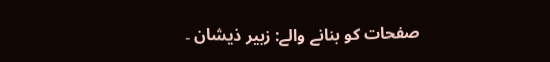صفحات کو بنانے والے: زبیر ذیشان ۔